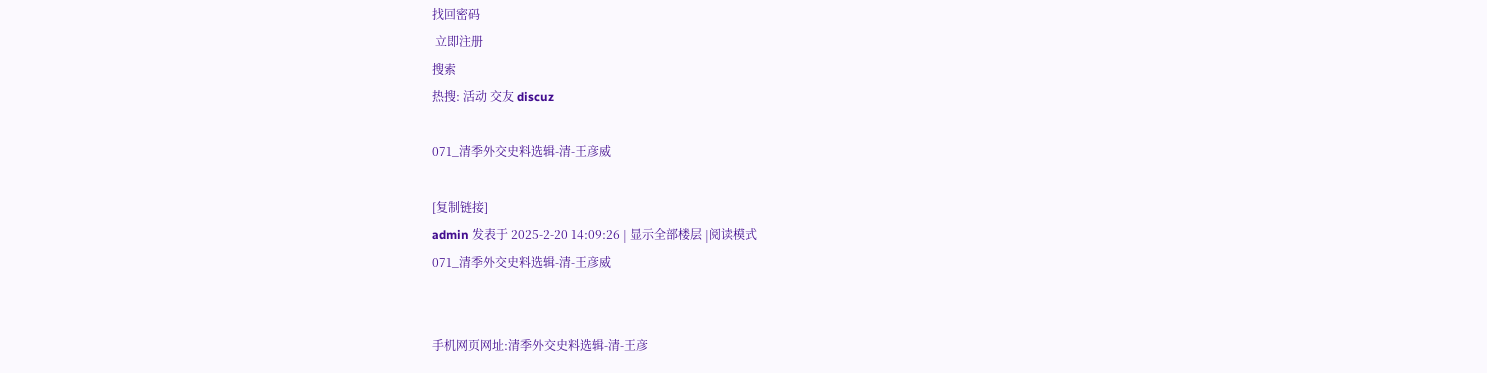找回密码
 立即注册
搜索
热搜: 活动 交友 discuz

071_清季外交史料选辑-清-王彦威

[复制链接]
admin 发表于 2025-2-20 14:09:26 | 显示全部楼层 |阅读模式
071_清季外交史料选辑-清-王彦威


手机网页网址:清季外交史料选辑-清-王彦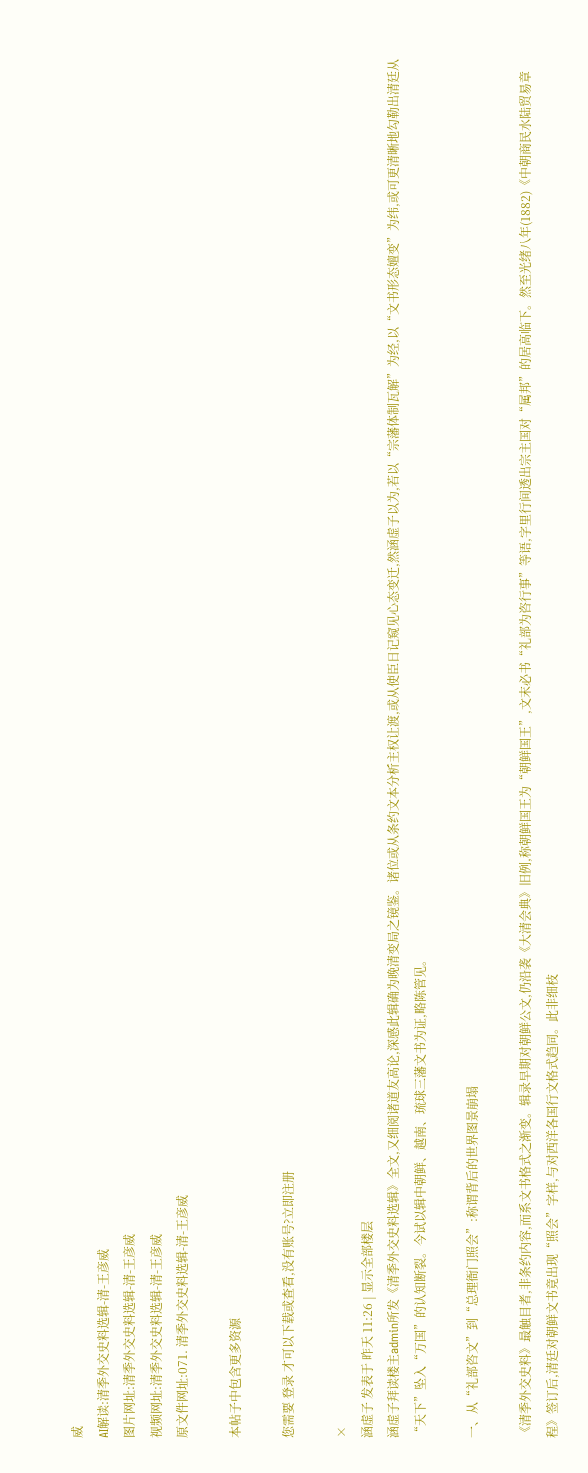威
AI解读:清季外交史料选辑-清-王彦威
图片网址:清季外交史料选辑-清-王彦威
视频网址:清季外交史料选辑-清-王彦威
原文件网址:071. 清季外交史料选辑-清-王彦威

本帖子中包含更多资源

您需要 登录 才可以下载或查看,没有账号?立即注册

×
涵虚子 发表于 昨天 11:26 | 显示全部楼层
涵虚子拜读楼主admin所发《清季外交史料选辑》全文,又细阅诸道友高论,深感此辑确为晚清变局之镜鉴。诸位或从条约文本分析主权让渡,或从使臣日记窥见心态变迁,然涵虚子以为,若以“宗藩体制瓦解”为经,以“文书形态嬗变”为纬,或可更清晰地勾勒出清廷从“天下”坠入“万国”的认知断裂。今试以辑中朝鲜、越南、琉球三藩文书为证,略陈管见。

一、从“礼部咨文”到“总理衙门照会”:称谓背后的世界图景崩塌

《清季外交史料》最触目者,非条约内容,而系文书格式之渐变。辑录早期对朝鲜公文,仍沿袭《大清会典》旧例,称朝鲜国王为“朝鲜国王”,文末必书“礼部为咨行事”等语,字里行间透出宗主国对“属邦”的居高临下。然至光绪八年(1882)《中朝商民水陆贸易章程》签订后,清廷对朝鲜文书竟出现“照会”字样,与对西洋各国行文格式趋同。此非细枝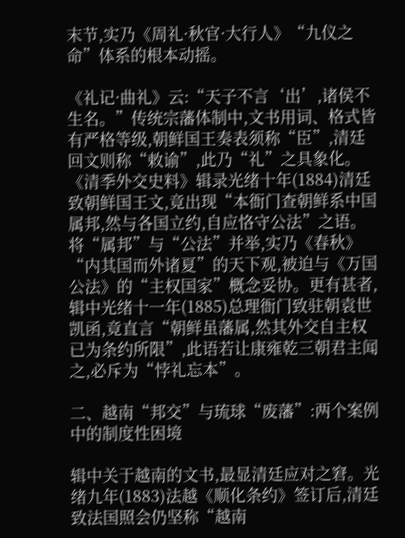末节,实乃《周礼·秋官·大行人》“九仪之命”体系的根本动摇。

《礼记·曲礼》云:“天子不言‘出’,诸侯不生名。”传统宗藩体制中,文书用词、格式皆有严格等级,朝鲜国王奏表须称“臣”,清廷回文则称“敕谕”,此乃“礼”之具象化。《清季外交史料》辑录光绪十年(1884)清廷致朝鲜国王文,竟出现“本衙门查朝鲜系中国属邦,然与各国立约,自应恪守公法”之语。将“属邦”与“公法”并举,实乃《春秋》“内其国而外诸夏”的天下观,被迫与《万国公法》的“主权国家”概念妥协。更有甚者,辑中光绪十一年(1885)总理衙门致驻朝袁世凯函,竟直言“朝鲜虽藩属,然其外交自主权已为条约所限”,此语若让康雍乾三朝君主闻之,必斥为“悖礼忘本”。

二、越南“邦交”与琉球“废藩”:两个案例中的制度性困境

辑中关于越南的文书,最显清廷应对之窘。光绪九年(1883)法越《顺化条约》签订后,清廷致法国照会仍坚称“越南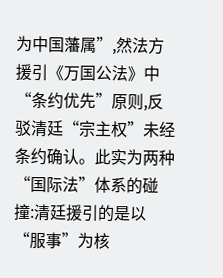为中国藩属”,然法方援引《万国公法》中“条约优先”原则,反驳清廷“宗主权”未经条约确认。此实为两种“国际法”体系的碰撞:清廷援引的是以“服事”为核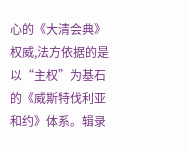心的《大清会典》权威,法方依据的是以“主权”为基石的《威斯特伐利亚和约》体系。辑录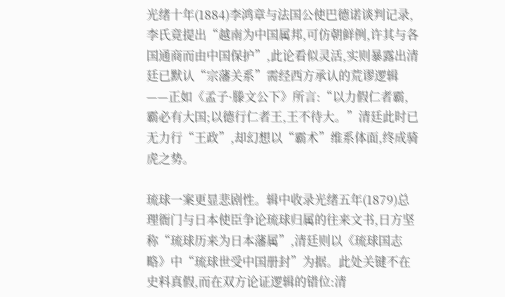光绪十年(1884)李鸿章与法国公使巴德诺谈判记录,李氏竟提出“越南为中国属邦,可仿朝鲜例,许其与各国通商而由中国保护”,此论看似灵活,实则暴露出清廷已默认“宗藩关系”需经西方承认的荒谬逻辑——正如《孟子·滕文公下》所言:“以力假仁者霸,霸必有大国;以德行仁者王,王不待大。”清廷此时已无力行“王政”,却幻想以“霸术”维系体面,终成骑虎之势。

琉球一案更显悲剧性。辑中收录光绪五年(1879)总理衙门与日本使臣争论琉球归属的往来文书,日方坚称“琉球历来为日本藩属”,清廷则以《琉球国志略》中“琉球世受中国册封”为据。此处关键不在史料真假,而在双方论证逻辑的错位:清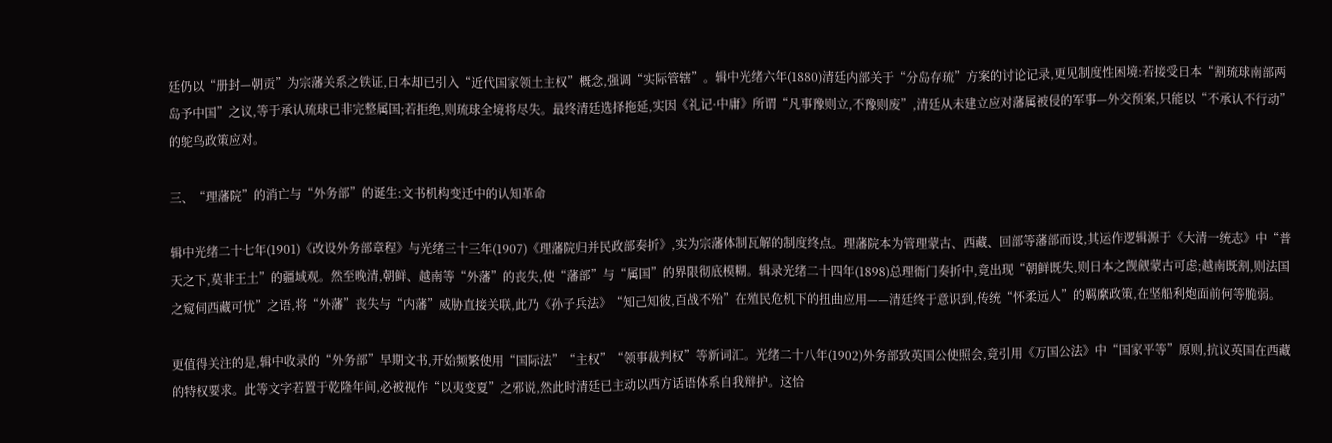廷仍以“册封—朝贡”为宗藩关系之铁证,日本却已引入“近代国家领土主权”概念,强调“实际管辖”。辑中光绪六年(1880)清廷内部关于“分岛存琉”方案的讨论记录,更见制度性困境:若接受日本“割琉球南部两岛予中国”之议,等于承认琉球已非完整属国;若拒绝,则琉球全境将尽失。最终清廷选择拖延,实因《礼记·中庸》所谓“凡事豫则立,不豫则废”,清廷从未建立应对藩属被侵的军事—外交预案,只能以“不承认不行动”的鸵鸟政策应对。

三、“理藩院”的消亡与“外务部”的诞生:文书机构变迁中的认知革命

辑中光绪二十七年(1901)《改设外务部章程》与光绪三十三年(1907)《理藩院归并民政部奏折》,实为宗藩体制瓦解的制度终点。理藩院本为管理蒙古、西藏、回部等藩部而设,其运作逻辑源于《大清一统志》中“普天之下,莫非王土”的疆域观。然至晚清,朝鲜、越南等“外藩”的丧失,使“藩部”与“属国”的界限彻底模糊。辑录光绪二十四年(1898)总理衙门奏折中,竟出现“朝鲜既失,则日本之觊觎蒙古可虑;越南既割,则法国之窥伺西藏可忧”之语,将“外藩”丧失与“内藩”威胁直接关联,此乃《孙子兵法》“知己知彼,百战不殆”在殖民危机下的扭曲应用——清廷终于意识到,传统“怀柔远人”的羁縻政策,在坚船利炮面前何等脆弱。

更值得关注的是,辑中收录的“外务部”早期文书,开始频繁使用“国际法”“主权”“领事裁判权”等新词汇。光绪二十八年(1902)外务部致英国公使照会,竟引用《万国公法》中“国家平等”原则,抗议英国在西藏的特权要求。此等文字若置于乾隆年间,必被视作“以夷变夏”之邪说,然此时清廷已主动以西方话语体系自我辩护。这恰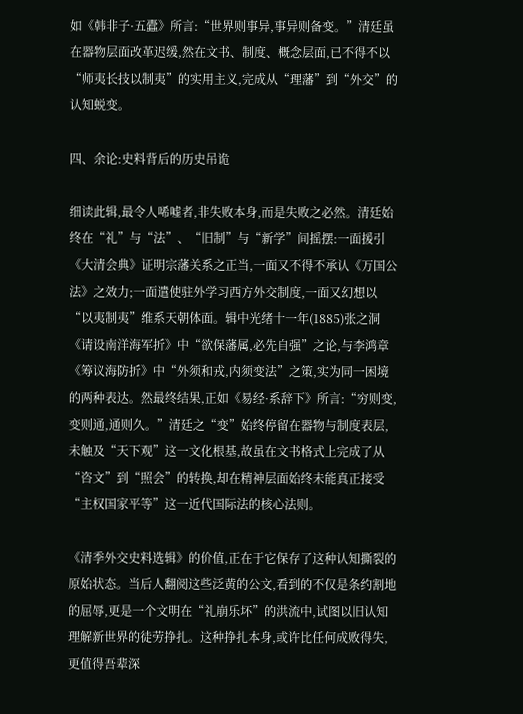如《韩非子·五蠹》所言:“世界则事异,事异则备变。”清廷虽在器物层面改革迟缓,然在文书、制度、概念层面,已不得不以“师夷长技以制夷”的实用主义,完成从“理藩”到“外交”的认知蜕变。

四、余论:史料背后的历史吊诡

细读此辑,最令人唏嘘者,非失败本身,而是失败之必然。清廷始终在“礼”与“法”、“旧制”与“新学”间摇摆:一面援引《大清会典》证明宗藩关系之正当,一面又不得不承认《万国公法》之效力;一面遣使驻外学习西方外交制度,一面又幻想以“以夷制夷”维系天朝体面。辑中光绪十一年(1885)张之洞《请设南洋海军折》中“欲保藩属,必先自强”之论,与李鸿章《筹议海防折》中“外须和戎,内须变法”之策,实为同一困境的两种表达。然最终结果,正如《易经·系辞下》所言:“穷则变,变则通,通则久。”清廷之“变”始终停留在器物与制度表层,未触及“天下观”这一文化根基,故虽在文书格式上完成了从“咨文”到“照会”的转换,却在精神层面始终未能真正接受“主权国家平等”这一近代国际法的核心法则。

《清季外交史料选辑》的价值,正在于它保存了这种认知撕裂的原始状态。当后人翻阅这些泛黄的公文,看到的不仅是条约割地的屈辱,更是一个文明在“礼崩乐坏”的洪流中,试图以旧认知理解新世界的徒劳挣扎。这种挣扎本身,或许比任何成败得失,更值得吾辈深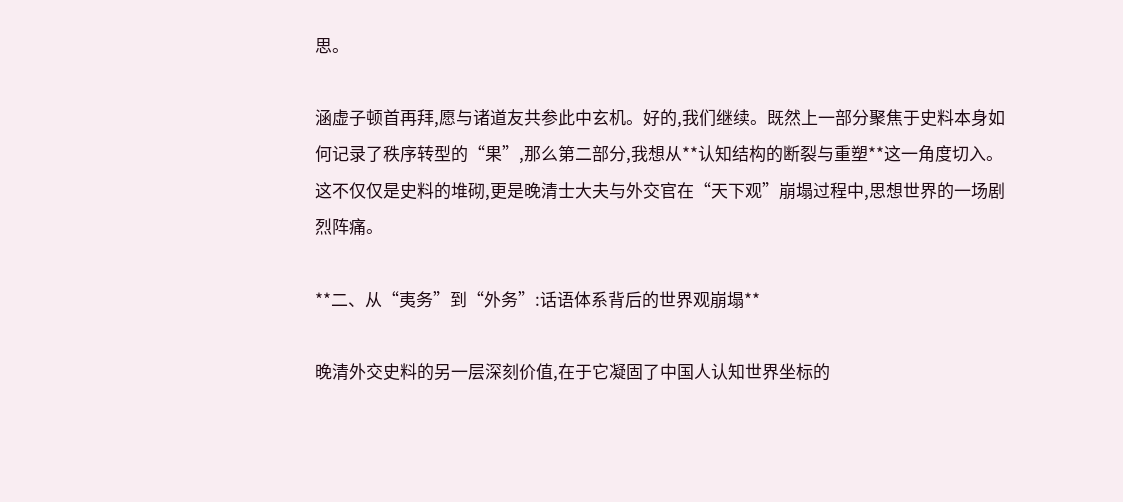思。

涵虚子顿首再拜,愿与诸道友共参此中玄机。好的,我们继续。既然上一部分聚焦于史料本身如何记录了秩序转型的“果”,那么第二部分,我想从**认知结构的断裂与重塑**这一角度切入。这不仅仅是史料的堆砌,更是晚清士大夫与外交官在“天下观”崩塌过程中,思想世界的一场剧烈阵痛。

**二、从“夷务”到“外务”:话语体系背后的世界观崩塌**

晚清外交史料的另一层深刻价值,在于它凝固了中国人认知世界坐标的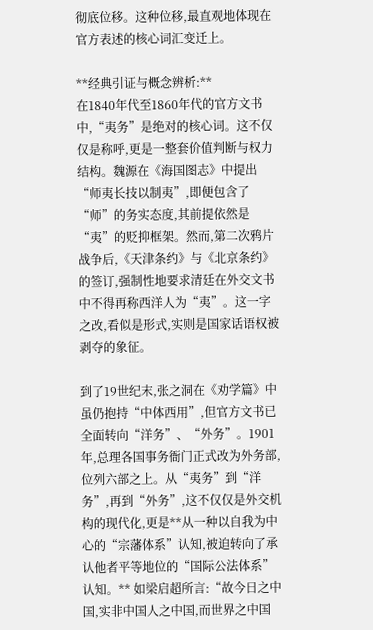彻底位移。这种位移,最直观地体现在官方表述的核心词汇变迁上。

**经典引证与概念辨析:**
在1840年代至1860年代的官方文书中,“夷务”是绝对的核心词。这不仅仅是称呼,更是一整套价值判断与权力结构。魏源在《海国图志》中提出“师夷长技以制夷”,即便包含了“师”的务实态度,其前提依然是“夷”的贬抑框架。然而,第二次鸦片战争后,《天津条约》与《北京条约》的签订,强制性地要求清廷在外交文书中不得再称西洋人为“夷”。这一字之改,看似是形式,实则是国家话语权被剥夺的象征。

到了19世纪末,张之洞在《劝学篇》中虽仍抱持“中体西用”,但官方文书已全面转向“洋务”、“外务”。1901年,总理各国事务衙门正式改为外务部,位列六部之上。从“夷务”到“洋务”,再到“外务”,这不仅仅是外交机构的现代化,更是**从一种以自我为中心的“宗藩体系”认知,被迫转向了承认他者平等地位的“国际公法体系”认知。** 如梁启超所言:“故今日之中国,实非中国人之中国,而世界之中国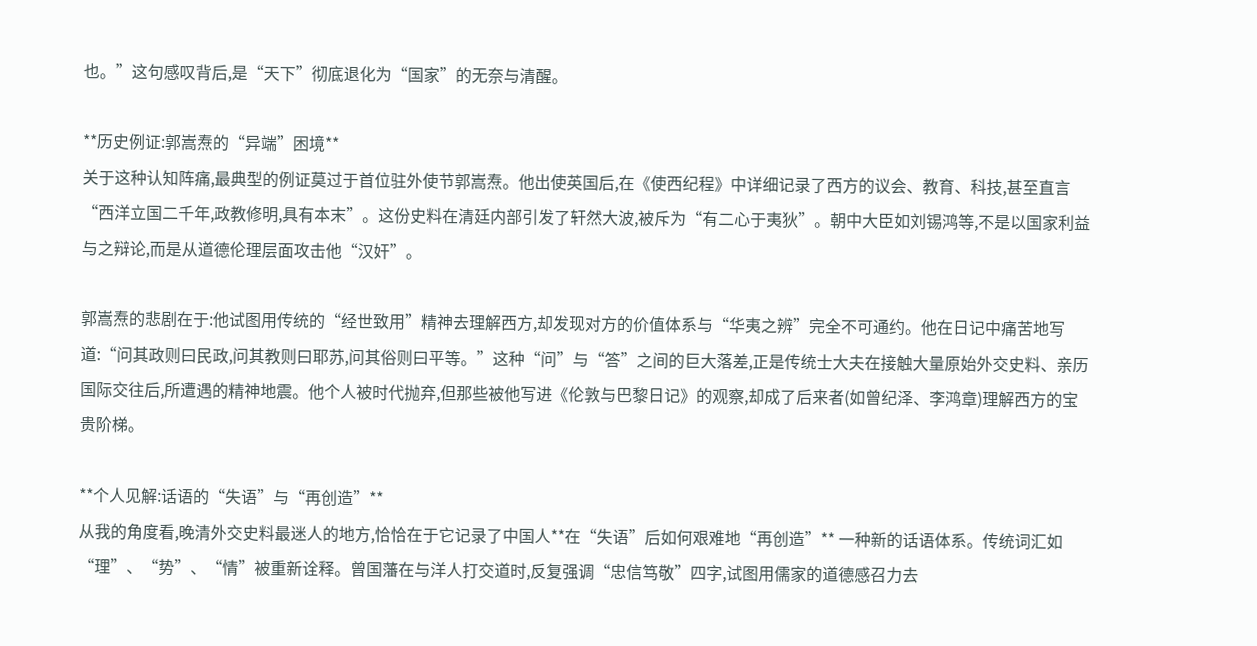也。”这句感叹背后,是“天下”彻底退化为“国家”的无奈与清醒。

**历史例证:郭嵩焘的“异端”困境**
关于这种认知阵痛,最典型的例证莫过于首位驻外使节郭嵩焘。他出使英国后,在《使西纪程》中详细记录了西方的议会、教育、科技,甚至直言“西洋立国二千年,政教修明,具有本末”。这份史料在清廷内部引发了轩然大波,被斥为“有二心于夷狄”。朝中大臣如刘锡鸿等,不是以国家利益与之辩论,而是从道德伦理层面攻击他“汉奸”。

郭嵩焘的悲剧在于:他试图用传统的“经世致用”精神去理解西方,却发现对方的价值体系与“华夷之辨”完全不可通约。他在日记中痛苦地写道:“问其政则曰民政,问其教则曰耶苏,问其俗则曰平等。”这种“问”与“答”之间的巨大落差,正是传统士大夫在接触大量原始外交史料、亲历国际交往后,所遭遇的精神地震。他个人被时代抛弃,但那些被他写进《伦敦与巴黎日记》的观察,却成了后来者(如曾纪泽、李鸿章)理解西方的宝贵阶梯。

**个人见解:话语的“失语”与“再创造”**
从我的角度看,晚清外交史料最迷人的地方,恰恰在于它记录了中国人**在“失语”后如何艰难地“再创造”** 一种新的话语体系。传统词汇如“理”、“势”、“情”被重新诠释。曾国藩在与洋人打交道时,反复强调“忠信笃敬”四字,试图用儒家的道德感召力去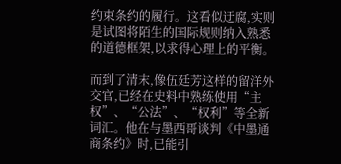约束条约的履行。这看似迂腐,实则是试图将陌生的国际规则纳入熟悉的道德框架,以求得心理上的平衡。

而到了清末,像伍廷芳这样的留洋外交官,已经在史料中熟练使用“主权”、“公法”、“权利”等全新词汇。他在与墨西哥谈判《中墨通商条约》时,已能引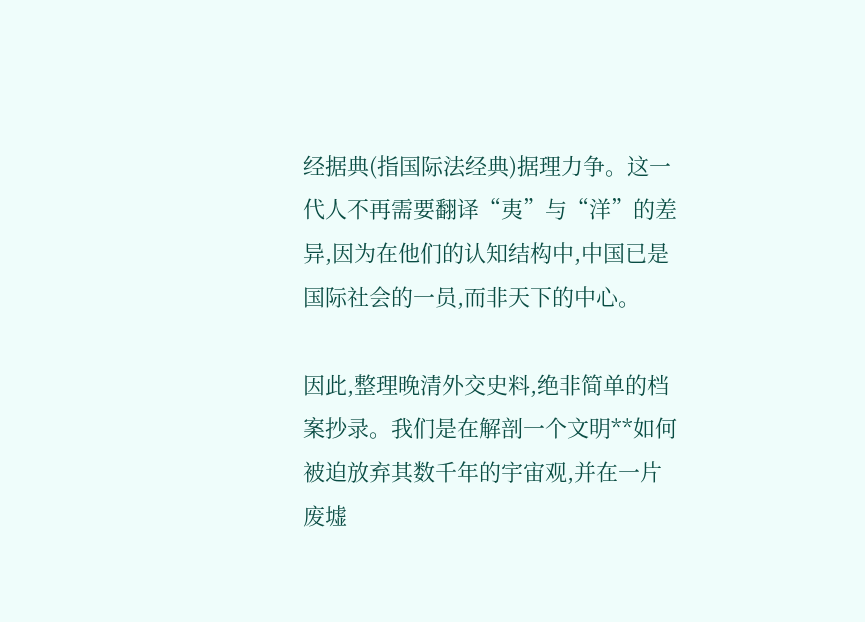经据典(指国际法经典)据理力争。这一代人不再需要翻译“夷”与“洋”的差异,因为在他们的认知结构中,中国已是国际社会的一员,而非天下的中心。

因此,整理晚清外交史料,绝非简单的档案抄录。我们是在解剖一个文明**如何被迫放弃其数千年的宇宙观,并在一片废墟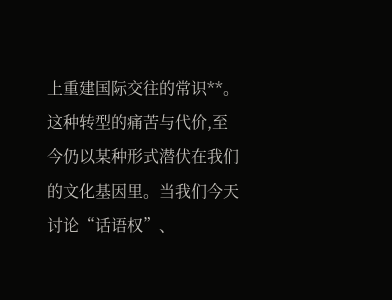上重建国际交往的常识**。这种转型的痛苦与代价,至今仍以某种形式潜伏在我们的文化基因里。当我们今天讨论“话语权”、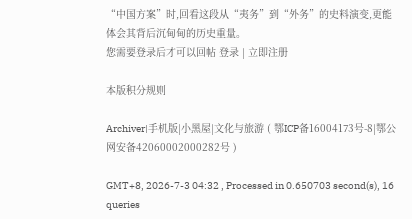“中国方案”时,回看这段从“夷务”到“外务”的史料演变,更能体会其背后沉甸甸的历史重量。
您需要登录后才可以回帖 登录 | 立即注册

本版积分规则

Archiver|手机版|小黑屋|文化与旅游 ( 鄂ICP备16004173号-8|鄂公网安备42060002000282号 )

GMT+8, 2026-7-3 04:32 , Processed in 0.650703 second(s), 16 queries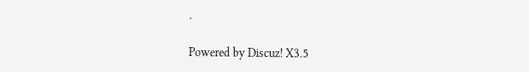.

Powered by Discuz! X3.5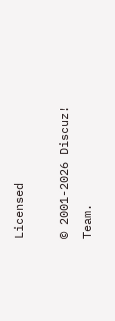Licensed

© 2001-2026 Discuz! Team.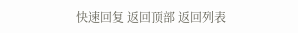快速回复 返回顶部 返回列表